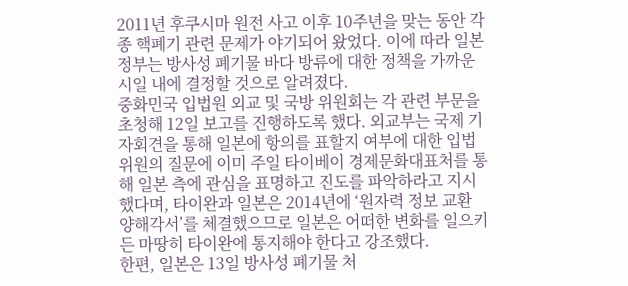2011년 후쿠시마 원전 사고 이후 10주년을 맞는 동안 각종 핵폐기 관련 문제가 야기되어 왔었다. 이에 따라 일본 정부는 방사성 폐기물 바다 방류에 대한 정책을 가까운 시일 내에 결정할 것으로 알려졌다.
중화민국 입법원 외교 및 국방 위원회는 각 관련 부문을 초청해 12일 보고를 진행하도록 했다. 외교부는 국제 기자회견을 통해 일본에 항의를 표할지 여부에 대한 입법위원의 질문에 이미 주일 타이베이 경제문화대표처를 통해 일본 측에 관심을 표명하고 진도를 파악하라고 지시했다며, 타이완과 일본은 2014년에 ‘원자력 정보 교환 양해각서’를 체결했으므로 일본은 어떠한 변화를 일으키든 마땅히 타이완에 통지해야 한다고 강조했다.
한편, 일본은 13일 방사성 폐기물 처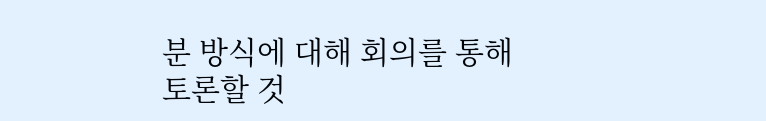분 방식에 대해 회의를 통해 토론할 것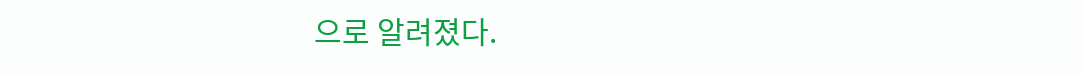으로 알려졌다.